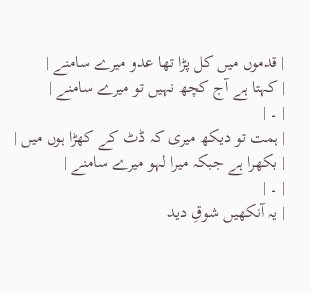| قدموں میں کل پڑا تھا عدو میرے سامنے |
| کہتا ہے آج کچھ نہیں تو میرے سامنے |
| ۔ |
| ہمت تو دیکھ میری کہ ڈٹ کے کھڑا ہوں میں |
| بکھرا ہے جبکہ میرا لہو میرے سامنے |
| ۔ |
| یہ آنکھیں شوقِ دید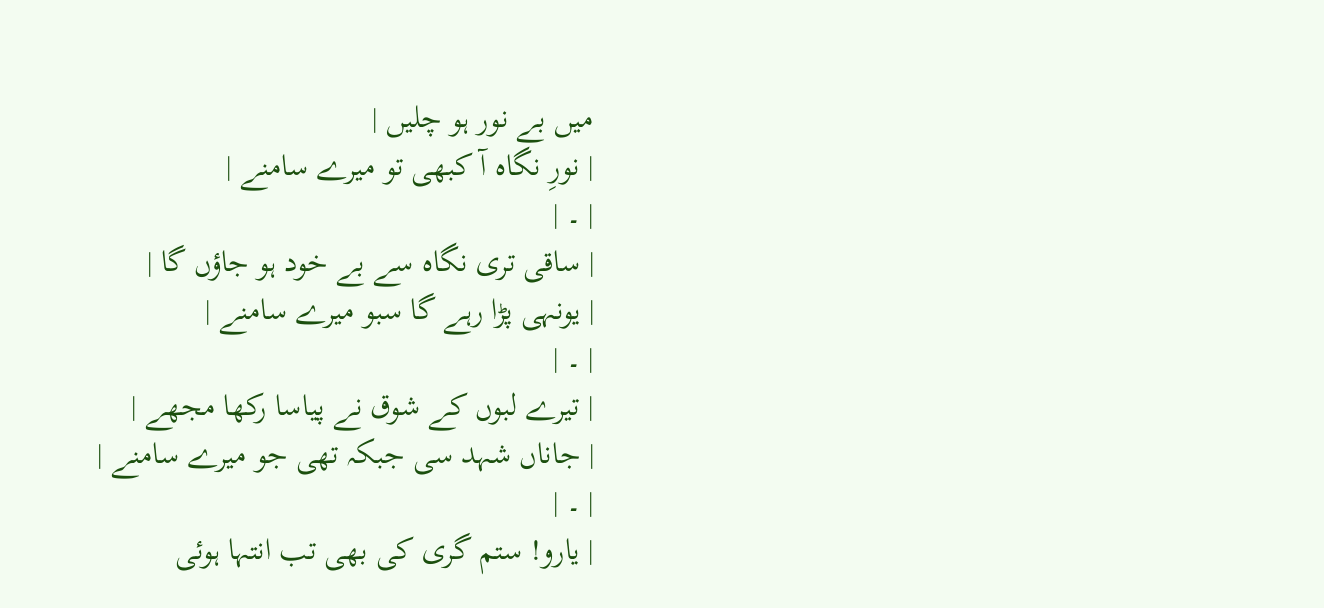میں بے نور ہو چلیں |
| نورِ نگاہ آ کبھی تو میرے سامنے |
| ۔ |
| ساقی تری نگاہ سے بے خود ہو جاؤں گا |
| یونہی پڑا رہے گا سبو میرے سامنے |
| ۔ |
| تیرے لبوں کے شوق نے پیاسا رکھا مجھے |
| جاناں شہد سی جبکہ تھی جو میرے سامنے |
| ۔ |
| یارو! ستم گری کی بھی تب انتہا ہوئی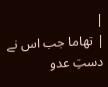|
| تھاما جب اس نے دستِ عدو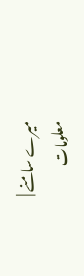میرے سامنے |
معلومات